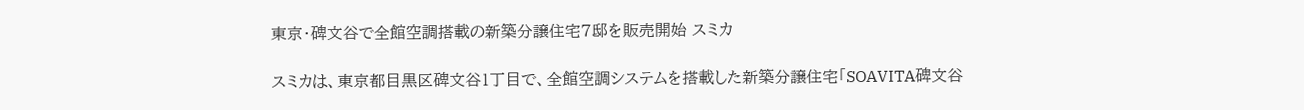東京・碑文谷で全館空調搭載の新築分譲住宅7邸を販売開始 スミカ

スミカは、東京都目黒区碑文谷1丁目で、全館空調システムを搭載した新築分譲住宅「SOAVITA碑文谷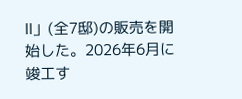Ⅱ」(全7邸)の販売を開始した。2026年6月に竣工す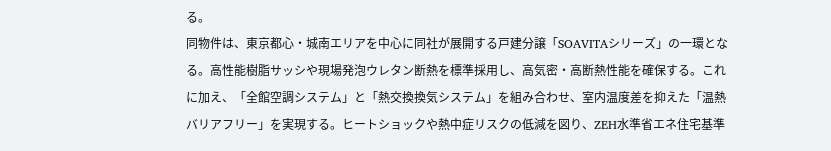る。
同物件は、東京都心・城南エリアを中心に同社が展開する戸建分譲「SOAVITAシリーズ」の一環となる。高性能樹脂サッシや現場発泡ウレタン断熱を標準採用し、高気密・高断熱性能を確保する。これに加え、「全館空調システム」と「熱交換換気システム」を組み合わせ、室内温度差を抑えた「温熱バリアフリー」を実現する。ヒートショックや熱中症リスクの低減を図り、ZEH水準省エネ住宅基準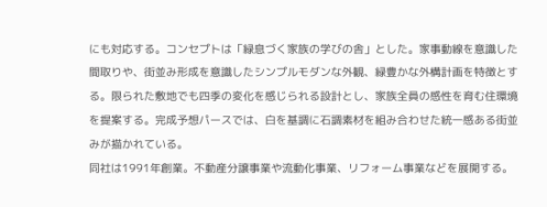にも対応する。コンセプトは「緑息づく家族の学びの舎」とした。家事動線を意識した間取りや、街並み形成を意識したシンプルモダンな外観、緑豊かな外構計画を特徴とする。限られた敷地でも四季の変化を感じられる設計とし、家族全員の感性を育む住環境を提案する。完成予想パースでは、白を基調に石調素材を組み合わせた統一感ある街並みが描かれている。
同社は1991年創業。不動産分譲事業や流動化事業、リフォーム事業などを展開する。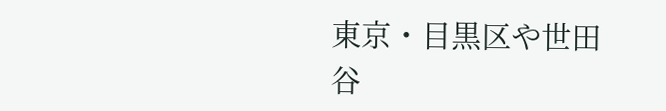東京・目黒区や世田谷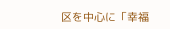区を中心に「幸福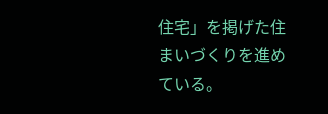住宅」を掲げた住まいづくりを進めている。